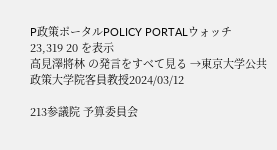P政策ポータルPOLICY PORTALウォッチ
23,319 20 を表示
高見澤將林 の発言をすべて見る →東京大学公共政策大学院客員教授2024/03/12

213参議院 予算委員会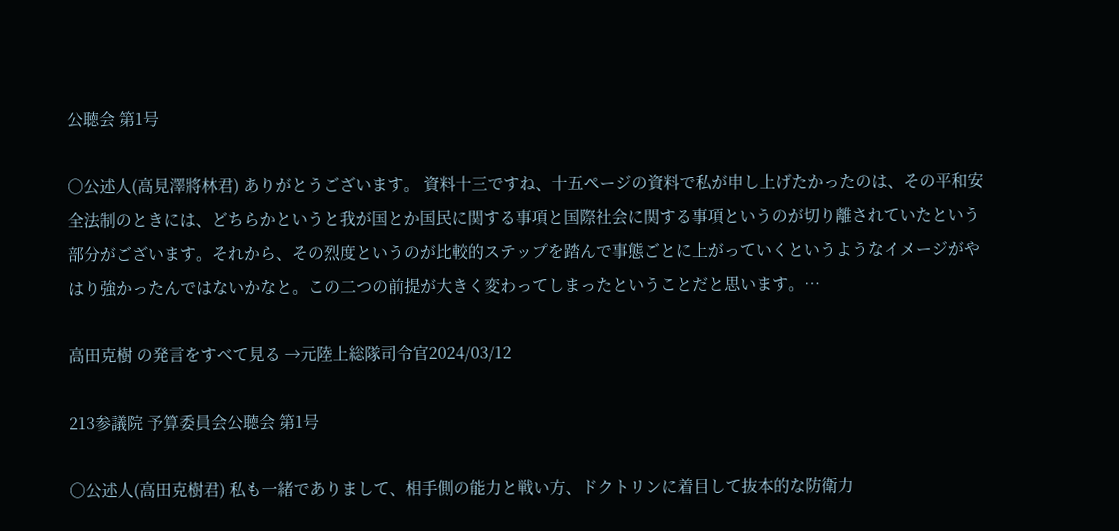公聴会 第1号

○公述人(高見澤將林君) ありがとうございます。 資料十三ですね、十五ページの資料で私が申し上げたかったのは、その平和安全法制のときには、どちらかというと我が国とか国民に関する事項と国際社会に関する事項というのが切り離されていたという部分がございます。それから、その烈度というのが比較的ステップを踏んで事態ごとに上がっていくというようなイメージがやはり強かったんではないかなと。この二つの前提が大きく変わってしまったということだと思います。…

高田克樹 の発言をすべて見る →元陸上総隊司令官2024/03/12

213参議院 予算委員会公聴会 第1号

○公述人(高田克樹君) 私も一緒でありまして、相手側の能力と戦い方、ドクトリンに着目して抜本的な防衛力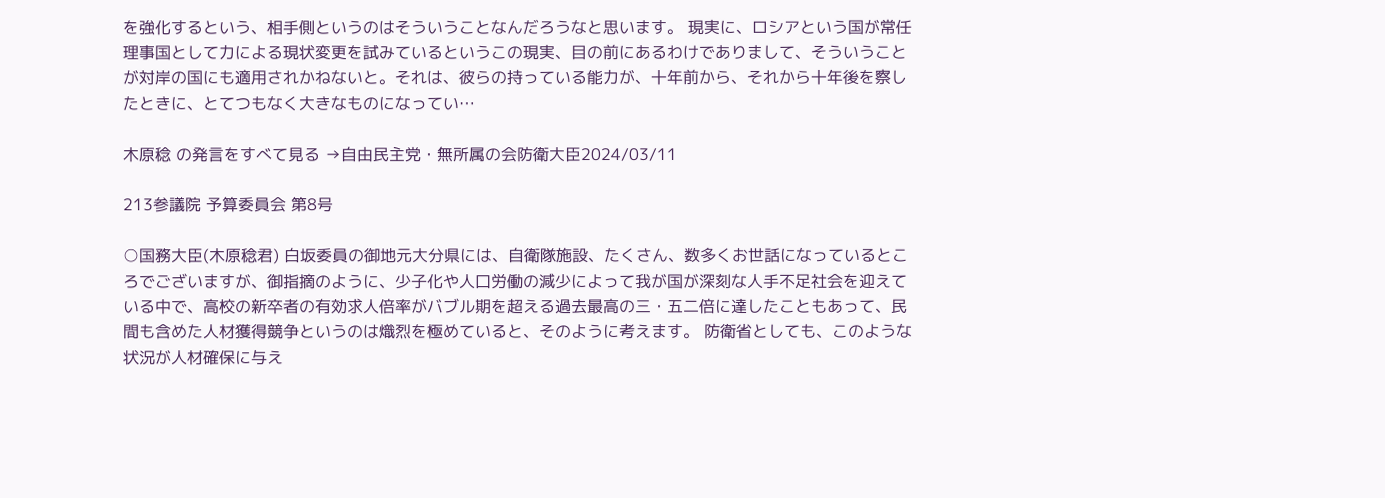を強化するという、相手側というのはそういうことなんだろうなと思います。 現実に、ロシアという国が常任理事国として力による現状変更を試みているというこの現実、目の前にあるわけでありまして、そういうことが対岸の国にも適用されかねないと。それは、彼らの持っている能力が、十年前から、それから十年後を察したときに、とてつもなく大きなものになってい…

木原稔 の発言をすべて見る →自由民主党・無所属の会防衛大臣2024/03/11

213参議院 予算委員会 第8号

○国務大臣(木原稔君) 白坂委員の御地元大分県には、自衛隊施設、たくさん、数多くお世話になっているところでございますが、御指摘のように、少子化や人口労働の減少によって我が国が深刻な人手不足社会を迎えている中で、高校の新卒者の有効求人倍率がバブル期を超える過去最高の三・五二倍に達したこともあって、民間も含めた人材獲得競争というのは熾烈を極めていると、そのように考えます。 防衛省としても、このような状況が人材確保に与え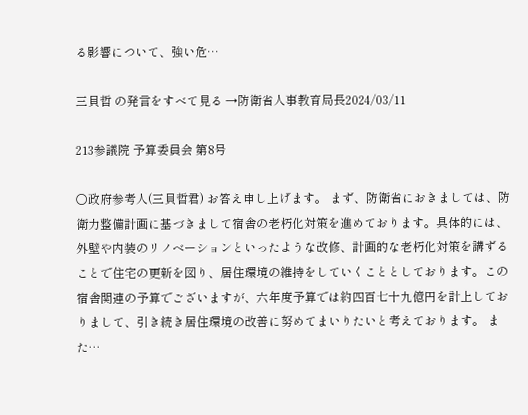る影響について、強い危…

三貝哲 の発言をすべて見る →防衛省人事教育局長2024/03/11

213参議院 予算委員会 第8号

○政府参考人(三貝哲君) お答え申し上げます。 まず、防衛省におきましては、防衛力整備計画に基づきまして宿舎の老朽化対策を進めております。具体的には、外壁や内装のリノベーションといったような改修、計画的な老朽化対策を講ずることで住宅の更新を図り、居住環境の維持をしていくこととしております。この宿舎関連の予算でございますが、六年度予算では約四百七十九億円を計上しておりまして、引き続き居住環境の改善に努めてまいりたいと考えております。 また…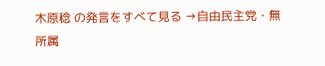木原稔 の発言をすべて見る →自由民主党・無所属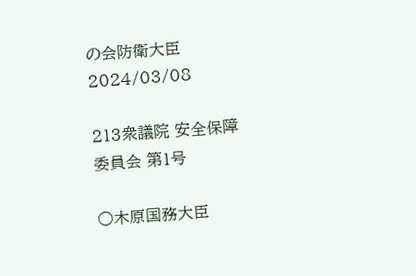の会防衛大臣2024/03/08

213衆議院 安全保障委員会 第1号

○木原国務大臣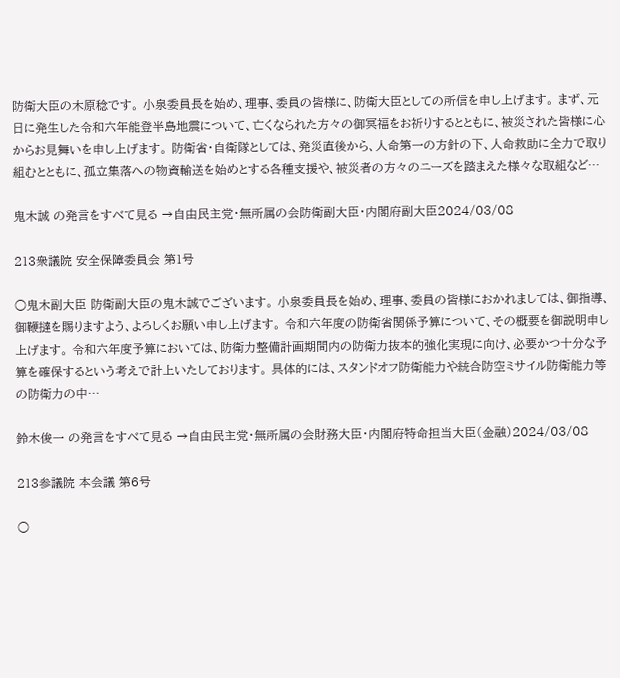防衛大臣の木原稔です。 小泉委員長を始め、理事、委員の皆様に、防衛大臣としての所信を申し上げます。 まず、元日に発生した令和六年能登半島地震について、亡くなられた方々の御冥福をお祈りするとともに、被災された皆様に心からお見舞いを申し上げます。 防衛省・自衛隊としては、発災直後から、人命第一の方針の下、人命救助に全力で取り組むとともに、孤立集落への物資輸送を始めとする各種支援や、被災者の方々のニーズを踏まえた様々な取組など…

鬼木誠 の発言をすべて見る →自由民主党・無所属の会防衛副大臣・内閣府副大臣2024/03/08

213衆議院 安全保障委員会 第1号

○鬼木副大臣 防衛副大臣の鬼木誠でございます。 小泉委員長を始め、理事、委員の皆様におかれましては、御指導、御鞭撻を賜りますよう、よろしくお願い申し上げます。 令和六年度の防衛省関係予算について、その概要を御説明申し上げます。 令和六年度予算においては、防衛力整備計画期間内の防衛力抜本的強化実現に向け、必要かつ十分な予算を確保するという考えで計上いたしております。 具体的には、スタンドオフ防衛能力や統合防空ミサイル防衛能力等の防衛力の中…

鈴木俊一 の発言をすべて見る →自由民主党・無所属の会財務大臣・内閣府特命担当大臣(金融)2024/03/08

213参議院 本会議 第6号

○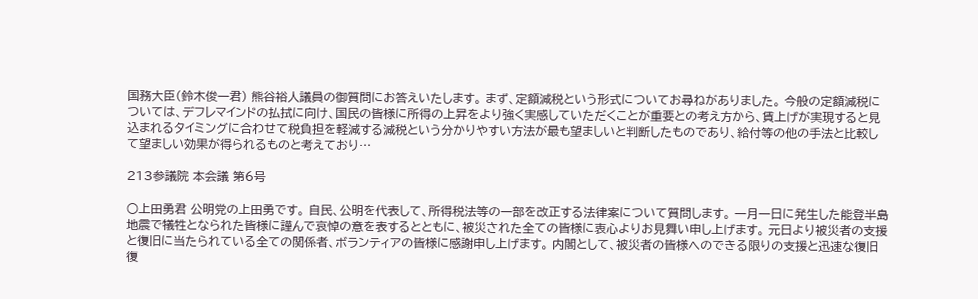国務大臣(鈴木俊一君) 熊谷裕人議員の御質問にお答えいたします。 まず、定額減税という形式についてお尋ねがありました。 今般の定額減税については、デフレマインドの払拭に向け、国民の皆様に所得の上昇をより強く実感していただくことが重要との考え方から、賃上げが実現すると見込まれるタイミングに合わせて税負担を軽減する減税という分かりやすい方法が最も望ましいと判断したものであり、給付等の他の手法と比較して望ましい効果が得られるものと考えており…

213参議院 本会議 第6号

○上田勇君 公明党の上田勇です。 自民、公明を代表して、所得税法等の一部を改正する法律案について質問します。 一月一日に発生した能登半島地震で犠牲となられた皆様に謹んで哀悼の意を表するとともに、被災された全ての皆様に衷心よりお見舞い申し上げます。 元日より被災者の支援と復旧に当たられている全ての関係者、ボランティアの皆様に感謝申し上げます。 内閣として、被災者の皆様へのできる限りの支援と迅速な復旧復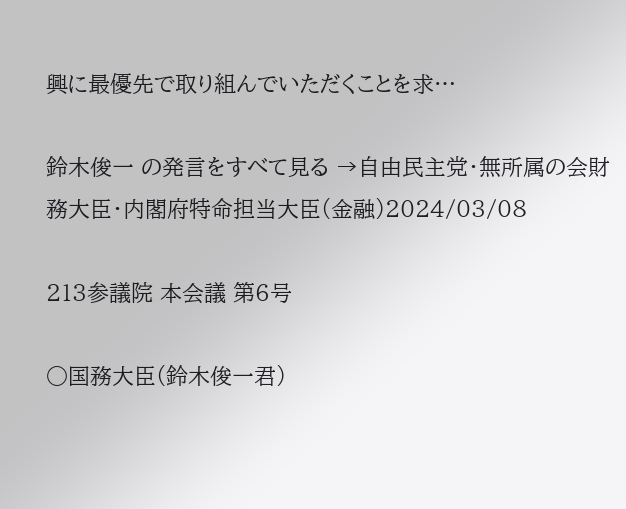興に最優先で取り組んでいただくことを求…

鈴木俊一 の発言をすべて見る →自由民主党・無所属の会財務大臣・内閣府特命担当大臣(金融)2024/03/08

213参議院 本会議 第6号

○国務大臣(鈴木俊一君)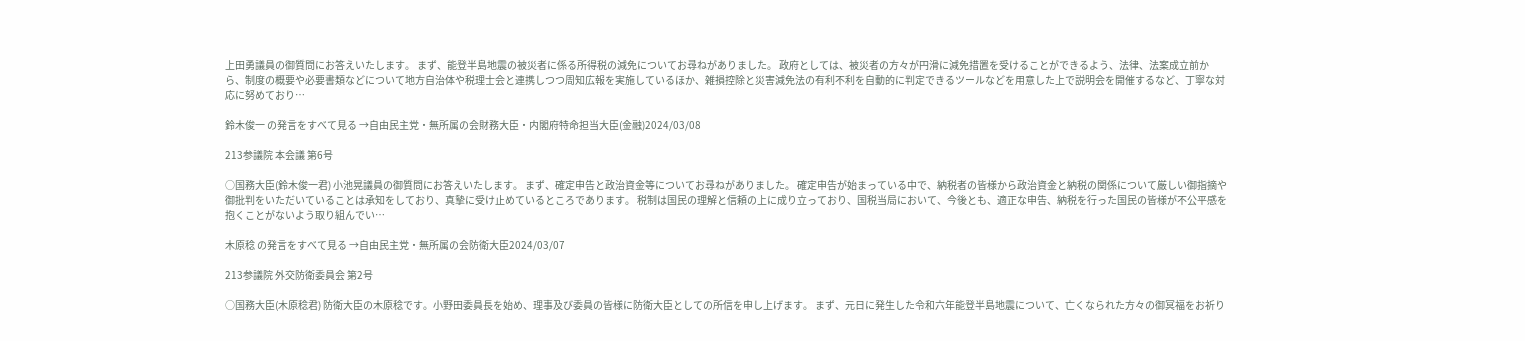上田勇議員の御質問にお答えいたします。 まず、能登半島地震の被災者に係る所得税の減免についてお尋ねがありました。 政府としては、被災者の方々が円滑に減免措置を受けることができるよう、法律、法案成立前から、制度の概要や必要書類などについて地方自治体や税理士会と連携しつつ周知広報を実施しているほか、雑損控除と災害減免法の有利不利を自動的に判定できるツールなどを用意した上で説明会を開催するなど、丁寧な対応に努めており…

鈴木俊一 の発言をすべて見る →自由民主党・無所属の会財務大臣・内閣府特命担当大臣(金融)2024/03/08

213参議院 本会議 第6号

○国務大臣(鈴木俊一君) 小池晃議員の御質問にお答えいたします。 まず、確定申告と政治資金等についてお尋ねがありました。 確定申告が始まっている中で、納税者の皆様から政治資金と納税の関係について厳しい御指摘や御批判をいただいていることは承知をしており、真摯に受け止めているところであります。 税制は国民の理解と信頼の上に成り立っており、国税当局において、今後とも、適正な申告、納税を行った国民の皆様が不公平感を抱くことがないよう取り組んでい…

木原稔 の発言をすべて見る →自由民主党・無所属の会防衛大臣2024/03/07

213参議院 外交防衛委員会 第2号

○国務大臣(木原稔君) 防衛大臣の木原稔です。小野田委員長を始め、理事及び委員の皆様に防衛大臣としての所信を申し上げます。 まず、元日に発生した令和六年能登半島地震について、亡くなられた方々の御冥福をお祈り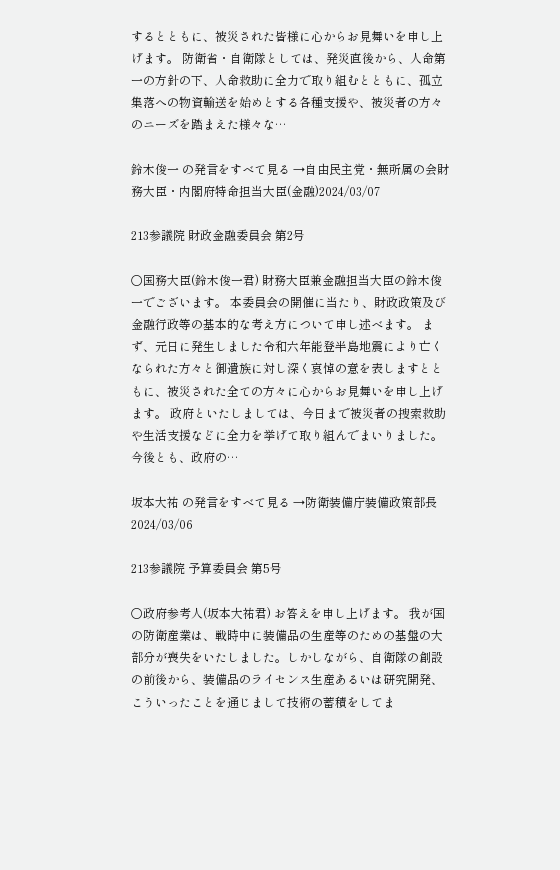するとともに、被災された皆様に心からお見舞いを申し上げます。 防衛省・自衛隊としては、発災直後から、人命第一の方針の下、人命救助に全力で取り組むとともに、孤立集落への物資輸送を始めとする各種支援や、被災者の方々のニーズを踏まえた様々な…

鈴木俊一 の発言をすべて見る →自由民主党・無所属の会財務大臣・内閣府特命担当大臣(金融)2024/03/07

213参議院 財政金融委員会 第2号

○国務大臣(鈴木俊一君) 財務大臣兼金融担当大臣の鈴木俊一でございます。 本委員会の開催に当たり、財政政策及び金融行政等の基本的な考え方について申し述べます。 まず、元日に発生しました令和六年能登半島地震により亡くなられた方々と御遺族に対し深く哀悼の意を表しますとともに、被災された全ての方々に心からお見舞いを申し上げます。 政府といたしましては、今日まで被災者の捜索救助や生活支援などに全力を挙げて取り組んでまいりました。今後とも、政府の…

坂本大祐 の発言をすべて見る →防衛装備庁装備政策部長2024/03/06

213参議院 予算委員会 第5号

○政府参考人(坂本大祐君) お答えを申し上げます。 我が国の防衛産業は、戦時中に装備品の生産等のための基盤の大部分が喪失をいたしました。しかしながら、自衛隊の創設の前後から、装備品のライセンス生産あるいは研究開発、こういったことを通じまして技術の蓄積をしてま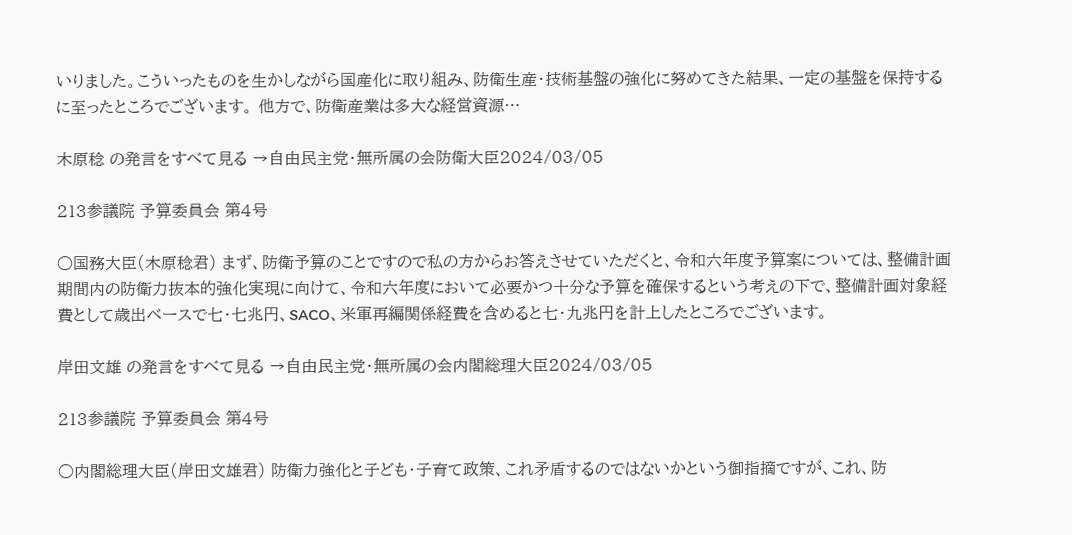いりました。こういったものを生かしながら国産化に取り組み、防衛生産・技術基盤の強化に努めてきた結果、一定の基盤を保持するに至ったところでございます。 他方で、防衛産業は多大な経営資源…

木原稔 の発言をすべて見る →自由民主党・無所属の会防衛大臣2024/03/05

213参議院 予算委員会 第4号

○国務大臣(木原稔君) まず、防衛予算のことですので私の方からお答えさせていただくと、令和六年度予算案については、整備計画期間内の防衛力抜本的強化実現に向けて、令和六年度において必要かつ十分な予算を確保するという考えの下で、整備計画対象経費として歳出ベースで七・七兆円、SACO、米軍再編関係経費を含めると七・九兆円を計上したところでございます。

岸田文雄 の発言をすべて見る →自由民主党・無所属の会内閣総理大臣2024/03/05

213参議院 予算委員会 第4号

○内閣総理大臣(岸田文雄君) 防衛力強化と子ども・子育て政策、これ矛盾するのではないかという御指摘ですが、これ、防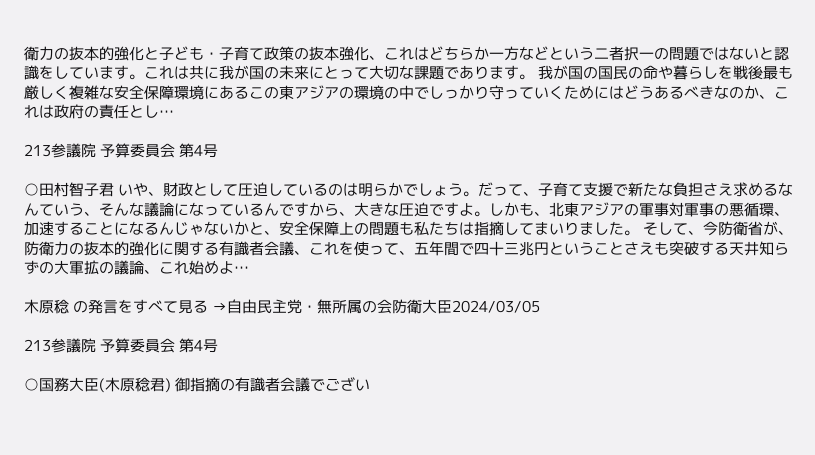衛力の抜本的強化と子ども・子育て政策の抜本強化、これはどちらか一方などという二者択一の問題ではないと認識をしています。これは共に我が国の未来にとって大切な課題であります。 我が国の国民の命や暮らしを戦後最も厳しく複雑な安全保障環境にあるこの東アジアの環境の中でしっかり守っていくためにはどうあるべきなのか、これは政府の責任とし…

213参議院 予算委員会 第4号

○田村智子君 いや、財政として圧迫しているのは明らかでしょう。だって、子育て支援で新たな負担さえ求めるなんていう、そんな議論になっているんですから、大きな圧迫ですよ。しかも、北東アジアの軍事対軍事の悪循環、加速することになるんじゃないかと、安全保障上の問題も私たちは指摘してまいりました。 そして、今防衛省が、防衛力の抜本的強化に関する有識者会議、これを使って、五年間で四十三兆円ということさえも突破する天井知らずの大軍拡の議論、これ始めよ…

木原稔 の発言をすべて見る →自由民主党・無所属の会防衛大臣2024/03/05

213参議院 予算委員会 第4号

○国務大臣(木原稔君) 御指摘の有識者会議でござい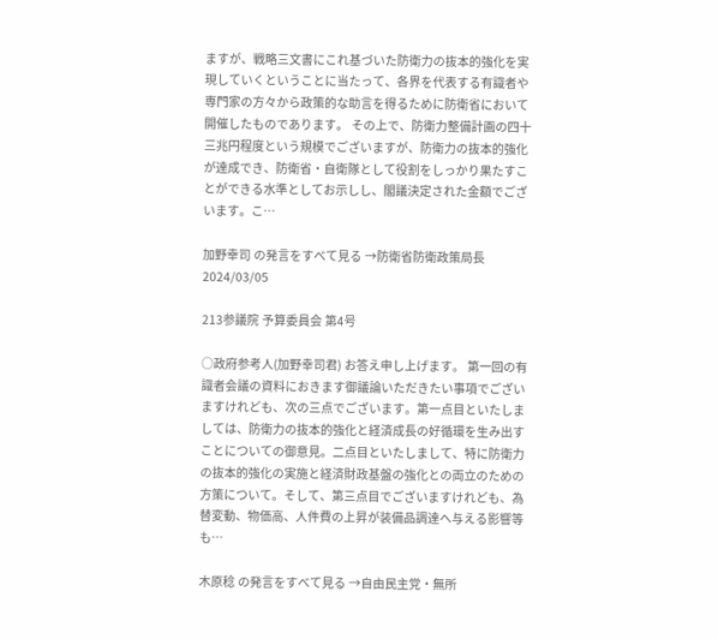ますが、戦略三文書にこれ基づいた防衛力の抜本的強化を実現していくということに当たって、各界を代表する有識者や専門家の方々から政策的な助言を得るために防衛省において開催したものであります。 その上で、防衛力整備計画の四十三兆円程度という規模でございますが、防衛力の抜本的強化が達成でき、防衛省・自衛隊として役割をしっかり果たすことができる水準としてお示しし、閣議決定された金額でございます。こ…

加野幸司 の発言をすべて見る →防衛省防衛政策局長2024/03/05

213参議院 予算委員会 第4号

○政府参考人(加野幸司君) お答え申し上げます。 第一回の有識者会議の資料におきます御議論いただきたい事項でございますけれども、次の三点でございます。第一点目といたしましては、防衛力の抜本的強化と経済成長の好循環を生み出すことについての御意見。二点目といたしまして、特に防衛力の抜本的強化の実施と経済財政基盤の強化との両立のための方策について。そして、第三点目でございますけれども、為替変動、物価高、人件費の上昇が装備品調達へ与える影響等も…

木原稔 の発言をすべて見る →自由民主党・無所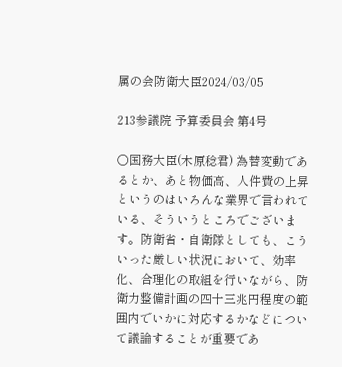属の会防衛大臣2024/03/05

213参議院 予算委員会 第4号

○国務大臣(木原稔君) 為替変動であるとか、あと物価高、人件費の上昇というのはいろんな業界で言われている、そういうところでございます。防衛省・自衛隊としても、こういった厳しい状況において、効率化、合理化の取組を行いながら、防衛力整備計画の四十三兆円程度の範囲内でいかに対応するかなどについて議論することが重要であ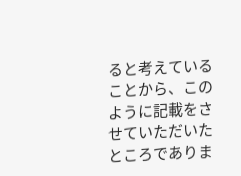ると考えていることから、このように記載をさせていただいたところでありま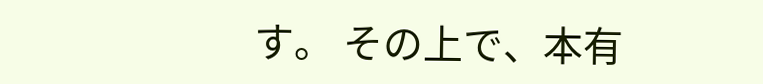す。 その上で、本有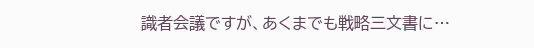識者会議ですが、あくまでも戦略三文書に…